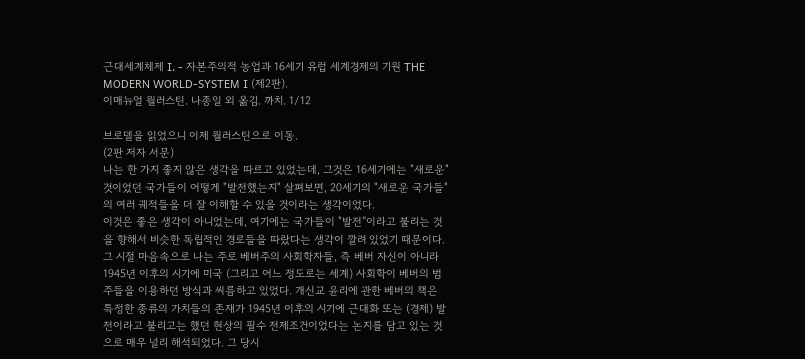근대세계체제 I. - 자본주의적 농업과 16세기 유럽 세계경제의 기원 THE MODERN WORLD-SYSTEM I (제2판).
이매뉴얼 월러스틴. 나종일 외 옮김. 까치. 1/12

브로델을 읽었으니 이제 월러스틴으로 이동.
(2판 저자 서문)
나는 한 가지 좋지 않은 생각을 따르고 있었는데, 그것은 16세기에는 "새로운" 것이었던 국가들이 어떻게 "발전했는지" 살펴보면, 20세기의 "새로운 국가들"의 여러 궤적들을 더 잘 이해할 수 있을 것이라는 생각이었다.
이것은 좋은 생각이 아니었는데, 여기에는 국가들이 "발전”이라고 불리는 것을 향해서 비슷한 독립적인 경로들을 따랐다는 생각이 깔려 있었기 때문이다.
그 시절 마음속으로 나는 주로 베버주의 사회학자들, 즉 베버 자신이 아니라 1945년 이후의 시기에 미국 (그리고 어느 정도로는 세계) 사회학이 베버의 범주들을 이용하던 방식과 씨름하고 있었다. 개신교 윤리에 관한 베버의 책은 특정한 종류의 가치들의 존재가 1945년 이후의 시기에 근대화 또는 (경제) 발전이라고 불리고는 했던 현상의 필수 전제조건이었다는 논지를 담고 있는 것으로 매우 널리 해석되었다. 그 당시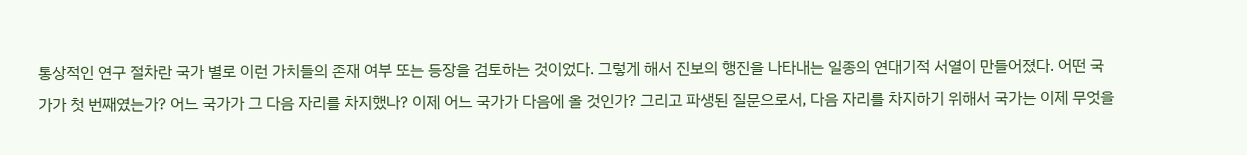통상적인 연구 절차란 국가 별로 이런 가치들의 존재 여부 또는 등장을 검토하는 것이었다. 그렇게 해서 진보의 행진을 나타내는 일종의 연대기적 서열이 만들어졌다. 어떤 국가가 첫 번째였는가? 어느 국가가 그 다음 자리를 차지했나? 이제 어느 국가가 다음에 올 것인가? 그리고 파생된 질문으로서, 다음 자리를 차지하기 위해서 국가는 이제 무엇을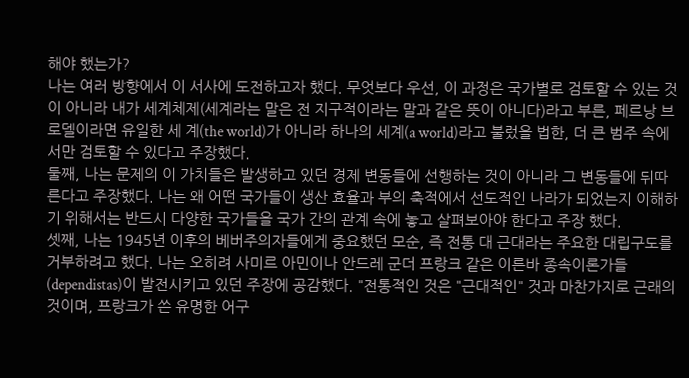해야 했는가?
나는 여러 방향에서 이 서사에 도전하고자 했다. 무엇보다 우선, 이 과정은 국가별로 검토할 수 있는 것이 아니라 내가 세계체제(세계라는 말은 전 지구적이라는 말과 같은 뜻이 아니다)라고 부른, 페르낭 브로델이라면 유일한 세 계(the world)가 아니라 하나의 세계(a world)라고 불렀을 법한, 더 큰 범주 속에서만 검토할 수 있다고 주장했다.
둘째, 나는 문제의 이 가치들은 발생하고 있던 경제 변동들에 선행하는 것이 아니라 그 변동들에 뒤따른다고 주장했다. 나는 왜 어떤 국가들이 생산 효율과 부의 축적에서 선도적인 나라가 되었는지 이해하기 위해서는 반드시 다양한 국가들을 국가 간의 관계 속에 놓고 살펴보아야 한다고 주장 했다.
셋째, 나는 1945년 이후의 베버주의자들에게 중요했던 모순, 즉 전통 대 근대라는 주요한 대립구도를 거부하려고 했다. 나는 오히려 사미르 아민이나 안드레 군더 프랑크 같은 이른바 종속이론가들(dependistas)이 발전시키고 있던 주장에 공감했다. "전통적인 것은 "근대적인" 것과 마찬가지로 근래의 것이며, 프랑크가 쓴 유명한 어구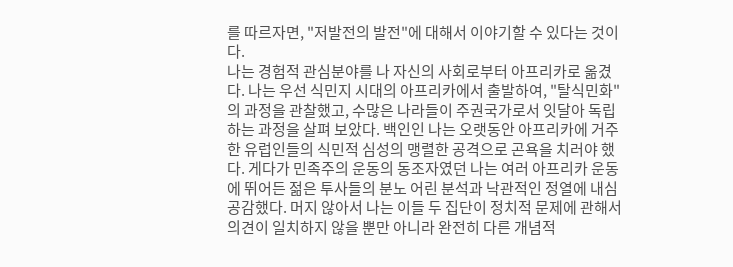를 따르자면, "저발전의 발전"에 대해서 이야기할 수 있다는 것이다.
나는 경험적 관심분야를 나 자신의 사회로부터 아프리카로 옮겼다. 나는 우선 식민지 시대의 아프리카에서 출발하여, "탈식민화"의 과정을 관찰했고, 수많은 나라들이 주권국가로서 잇달아 독립하는 과정을 살펴 보았다. 백인인 나는 오랫동안 아프리카에 거주한 유럽인들의 식민적 심성의 맹렬한 공격으로 곤욕을 치러야 했다. 게다가 민족주의 운동의 동조자였던 나는 여러 아프리카 운동에 뛰어든 젊은 투사들의 분노 어린 분석과 낙관적인 정열에 내심 공감했다. 머지 않아서 나는 이들 두 집단이 정치적 문제에 관해서 의견이 일치하지 않을 뿐만 아니라 완전히 다른 개념적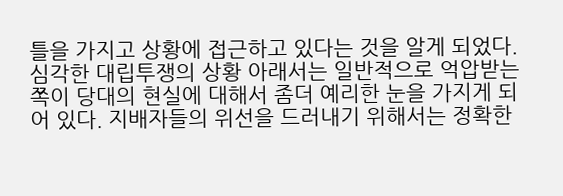틀을 가지고 상황에 접근하고 있다는 것을 알게 되었다.
심각한 대립투쟁의 상황 아래서는 일반적으로 억압받는 쪽이 당대의 현실에 대해서 좀더 예리한 눈을 가지게 되어 있다. 지배자들의 위선을 드러내기 위해서는 정확한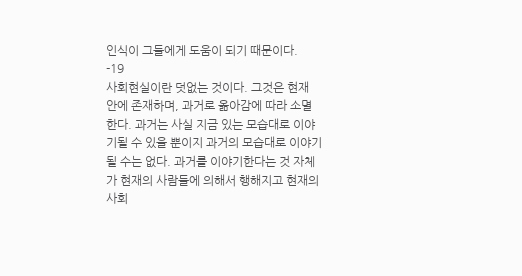인식이 그들에게 도움이 되기 때문이다.
-19
사회현실이란 덧없는 것이다. 그것은 현재 안에 존재하며, 과거로 옮아감에 따라 소멸한다. 과거는 사실 지금 있는 모습대로 이야기될 수 있을 뿐이지 과거의 모습대로 이야기될 수는 없다. 과거를 이야기한다는 것 자체가 현재의 사람들에 의해서 행해지고 현재의 사회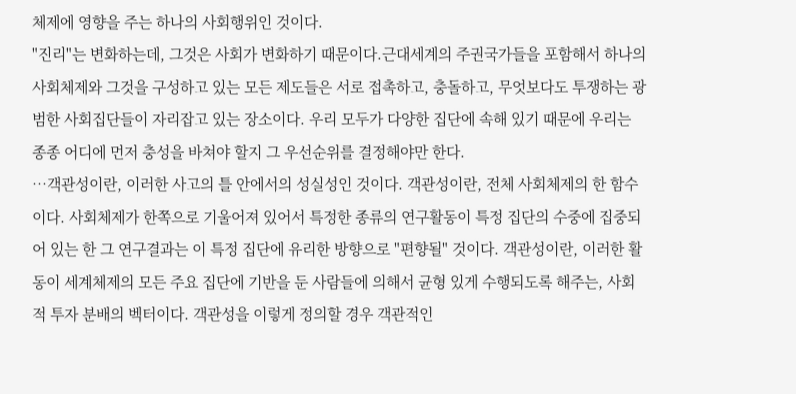체제에 영향을 주는 하나의 사회행위인 것이다.
"진리"는 변화하는데, 그것은 사회가 변화하기 때문이다.근대세계의 주권국가들을 포함해서 하나의 사회체제와 그것을 구성하고 있는 모든 제도들은 서로 접촉하고, 충돌하고, 무엇보다도 투쟁하는 광범한 사회집단들이 자리잡고 있는 장소이다. 우리 모두가 다양한 집단에 속해 있기 때문에 우리는 종종 어디에 먼저 충성을 바쳐야 할지 그 우선순위를 결정해야만 한다.
…객관성이란, 이러한 사고의 틀 안에서의 성실성인 것이다. 객관성이란, 전체 사회체제의 한 함수이다. 사회체제가 한쪽으로 기울어져 있어서 특정한 종류의 연구활동이 특정 집단의 수중에 집중되어 있는 한 그 연구결과는 이 특정 집단에 유리한 방향으로 "편향될" 것이다. 객관성이란, 이러한 활동이 세계체제의 모든 주요 집단에 기반을 둔 사람들에 의해서 균형 있게 수행되도록 해주는, 사회적 투자 분배의 벡터이다. 객관성을 이렇게 정의할 경우 객관적인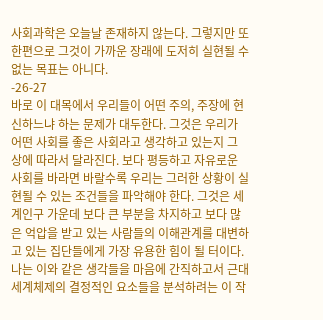사회과학은 오늘날 존재하지 않는다. 그렇지만 또 한편으로 그것이 가까운 장래에 도저히 실현될 수 없는 목표는 아니다.
-26-27
바로 이 대목에서 우리들이 어떤 주의, 주장에 현신하느냐 하는 문제가 대두한다. 그것은 우리가 어떤 사회를 좋은 사회라고 생각하고 있는지 그 상에 따라서 달라진다. 보다 평등하고 자유로운 사회를 바라면 바랄수록 우리는 그러한 상황이 실현될 수 있는 조건들을 파악해야 한다. 그것은 세계인구 가운데 보다 큰 부분을 차지하고 보다 많은 억압을 받고 있는 사람들의 이해관계를 대변하고 있는 집단들에게 가장 유용한 힘이 될 터이다.
나는 이와 같은 생각들을 마음에 간직하고서 근대 세계체제의 결정적인 요소들을 분석하려는 이 작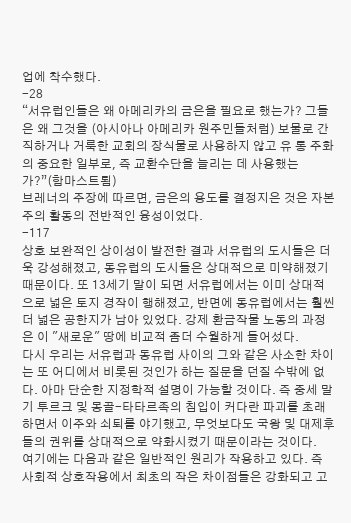업에 착수했다.
-28
“서유럽인들은 왜 아메리카의 금은을 필요로 했는가? 그들은 왜 그것을 (아시아나 아메리카 원주민들처럼) 보물로 간직하거나 거룩한 교회의 장식물로 사용하지 않고 유 통 주화의 중요한 일부로, 즉 교환수단을 늘리는 데 사용했는가?”(함마스트룀)
브레너의 주장에 따르면, 금은의 용도를 결정지은 것은 자본주의 활동의 전반적인 융성이었다.
-117
상호 보완적인 상이성이 발전한 결과 서유럽의 도시들은 더욱 강성해졌고, 동유럽의 도시들은 상대적으로 미약해졌기 때문이다. 또 13세기 말이 되면 서유럽에서는 이미 상대적으로 넓은 토지 경작이 행해졌고, 반면에 동유럽에서는 훨씬 더 넓은 공한지가 남아 있었다. 강제 환금작물 노동의 과정은 이 "새로운" 땅에 비교적 좀더 수월하게 들어섰다.
다시 우리는 서유럽과 동유럽 사이의 그와 같은 사소한 차이는 또 어디에서 비롯된 것인가 하는 질문을 던질 수밖에 없다. 아마 단순한 지정학적 설명이 가능할 것이다. 즉 중세 말기 투르크 및 몽골-타타르족의 침입이 커다란 파괴를 초래하면서 이주와 쇠퇴를 야기했고, 무엇보다도 국왕 및 대제후들의 권위를 상대적으로 약화시켰기 때문이라는 것이다.
여기에는 다음과 같은 일반적인 원리가 작용하고 있다. 즉 사회적 상호작용에서 최초의 작은 차이점들은 강화되고 고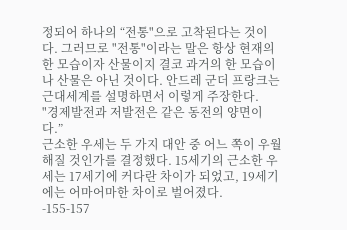정되어 하나의 “전통"으로 고착된다는 것이다. 그러므로 "전통"이라는 말은 항상 현재의 한 모습이자 산물이지 결코 과거의 한 모습이나 산물은 아닌 것이다. 안드레 군더 프랑크는 근대세계를 설명하면서 이렇게 주장한다.
"경제발전과 저발전은 같은 동전의 양면이다.”
근소한 우세는 두 가지 대안 중 어느 쪽이 우월해질 것인가를 결정했다. 15세기의 근소한 우세는 17세기에 커다란 차이가 되었고, 19세기에는 어마어마한 차이로 벌어졌다.
-155-157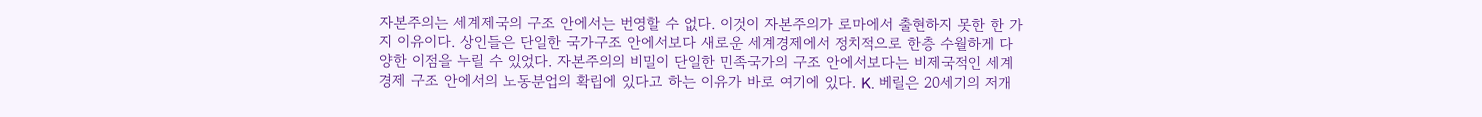자본주의는 세계제국의 구조 안에서는 번영할 수 없다. 이것이 자본주의가 로마에서 출현하지 못한 한 가지 이유이다. 상인들은 단일한 국가구조 안에서보다 새로운 세계경제에서 정치적으로 한층 수월하게 다양한 이점을 누릴 수 있었다. 자본주의의 비밀이 단일한 민족국가의 구조 안에서보다는 비제국적인 세계경제 구조 안에서의 노동분업의 확립에 있다고 하는 이유가 바로 여기에 있다. K. 베릴은 20세기의 저개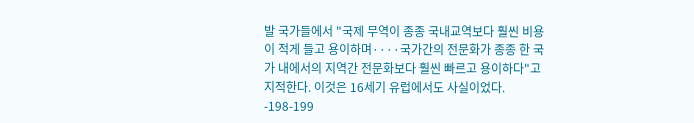발 국가들에서 "국제 무역이 종종 국내교역보다 훨씬 비용이 적게 들고 용이하며····국가간의 전문화가 종종 한 국가 내에서의 지역간 전문화보다 훨씬 빠르고 용이하다"고 지적한다. 이것은 16세기 유럽에서도 사실이었다.
-198-199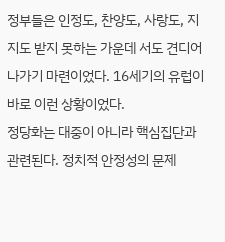정부들은 인정도, 찬양도, 사랑도, 지지도 받지 못하는 가운데 서도 견디어나가기 마련이었다. 16세기의 유럽이 바로 이런 상황이었다.
정당화는 대중이 아니라 핵심집단과 관련된다. 정치적 안정성의 문제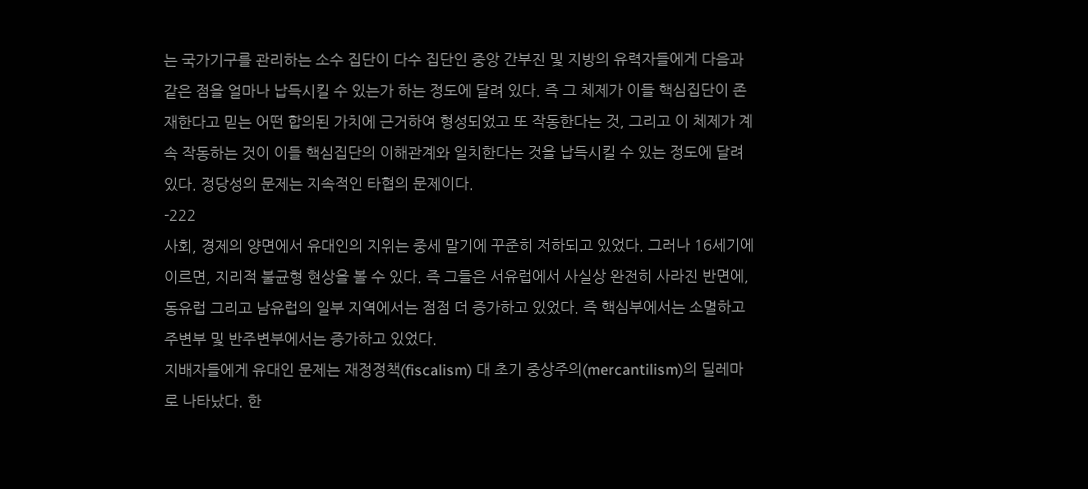는 국가기구를 관리하는 소수 집단이 다수 집단인 중앙 간부진 및 지방의 유력자들에게 다음과 같은 점을 얼마나 납득시킬 수 있는가 하는 정도에 달려 있다. 즉 그 체제가 이들 핵심집단이 존재한다고 믿는 어떤 합의된 가치에 근거하여 형성되었고 또 작동한다는 것, 그리고 이 체제가 계속 작동하는 것이 이들 핵심집단의 이해관계와 일치한다는 것을 납득시킬 수 있는 정도에 달려 있다. 정당성의 문제는 지속적인 타협의 문제이다.
-222
사회, 경제의 양면에서 유대인의 지위는 중세 말기에 꾸준히 저하되고 있었다. 그러나 16세기에 이르면, 지리적 불균형 현상을 볼 수 있다. 즉 그들은 서유럽에서 사실상 완전히 사라진 반면에, 동유럽 그리고 남유럽의 일부 지역에서는 점점 더 증가하고 있었다. 즉 핵심부에서는 소멸하고 주변부 및 반주변부에서는 증가하고 있었다.
지배자들에게 유대인 문제는 재정정책(fiscalism) 대 초기 중상주의(mercantilism)의 딜레마로 나타났다. 한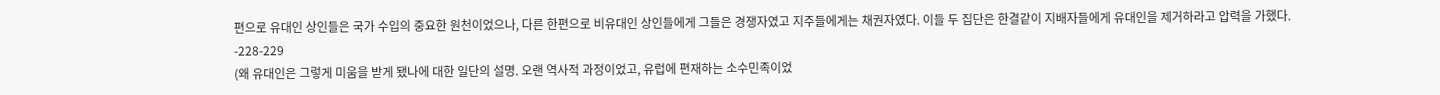편으로 유대인 상인들은 국가 수입의 중요한 원천이었으나, 다른 한편으로 비유대인 상인들에게 그들은 경쟁자였고 지주들에게는 채권자였다. 이들 두 집단은 한결같이 지배자들에게 유대인을 제거하라고 압력을 가했다.
-228-229
(왜 유대인은 그렇게 미움을 받게 됐나에 대한 일단의 설명. 오랜 역사적 과정이었고, 유럽에 편재하는 소수민족이었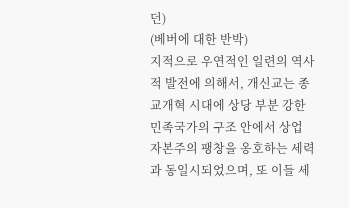던)
(베버에 대한 반박)
지적으로 우연적인 일련의 역사적 발전에 의해서, 개신교는 종교개혁 시대에 상당 부분 강한 민족국가의 구조 안에서 상업 자본주의 팽창을 옹호하는 세력과 동일시되었으며, 또 이들 세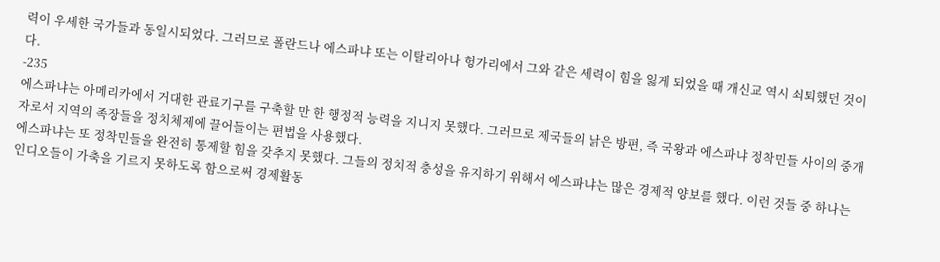력이 우세한 국가들과 동일시되었다. 그러므로 폴란드나 에스파냐 또는 이탈리아나 헝가리에서 그와 같은 세력이 힘을 잃게 되었을 때 개신교 역시 쇠퇴했던 것이다.
-235
에스파냐는 아메리카에서 거대한 관료기구를 구축할 만 한 행정적 능력을 지니지 못했다. 그러므로 제국들의 낡은 방편, 즉 국왕과 에스파냐 정착민들 사이의 중개자로서 지역의 족장들을 정치체제에 끌어들이는 편법을 사용했다.
에스파냐는 또 정착민들을 완전히 통제할 힘을 갖추지 못했다. 그들의 정치적 충성을 유지하기 위해서 에스파냐는 많은 경제적 양보를 했다. 이런 것들 중 하나는 인디오들이 가축을 기르지 못하도록 함으로써 경제활동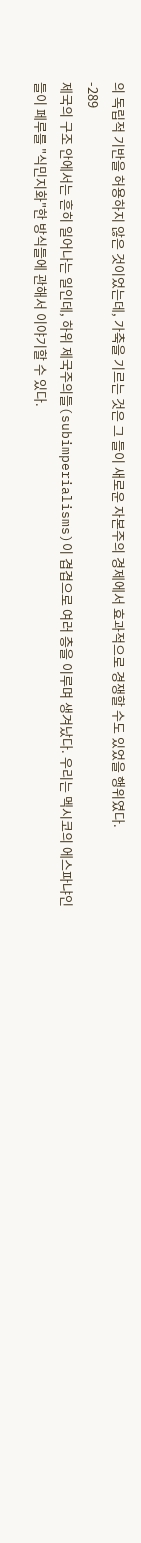의 독립적 기반을 허용하지 않은 것이었는데, 가축을 기르는 것은 그 들이 새로운 자본주의 경제에서 효과적으로 경쟁할 수도 있었을 행위였다.
-289
제국의 구조 안에서는 흔히 일어나는 일인데, 하위 제국주의들(subimperialisms)이 겹겹으로 여러 층을 이루며 생겨났다. 우리는 멕시코의 에스파냐인들이 페루를 "식민지화"한 방식들에 관해서 이야기할 수 있다.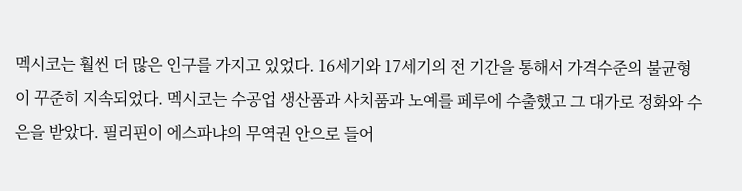멕시코는 훨씬 더 많은 인구를 가지고 있었다. 16세기와 17세기의 전 기간을 통해서 가격수준의 불균형이 꾸준히 지속되었다. 멕시코는 수공업 생산품과 사치품과 노예를 페루에 수출했고 그 대가로 정화와 수은을 받았다. 필리핀이 에스파냐의 무역권 안으로 들어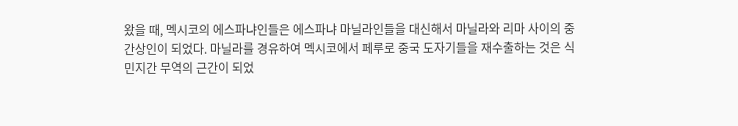왔을 때, 멕시코의 에스파냐인들은 에스파냐 마닐라인들을 대신해서 마닐라와 리마 사이의 중간상인이 되었다. 마닐라를 경유하여 멕시코에서 페루로 중국 도자기들을 재수출하는 것은 식민지간 무역의 근간이 되었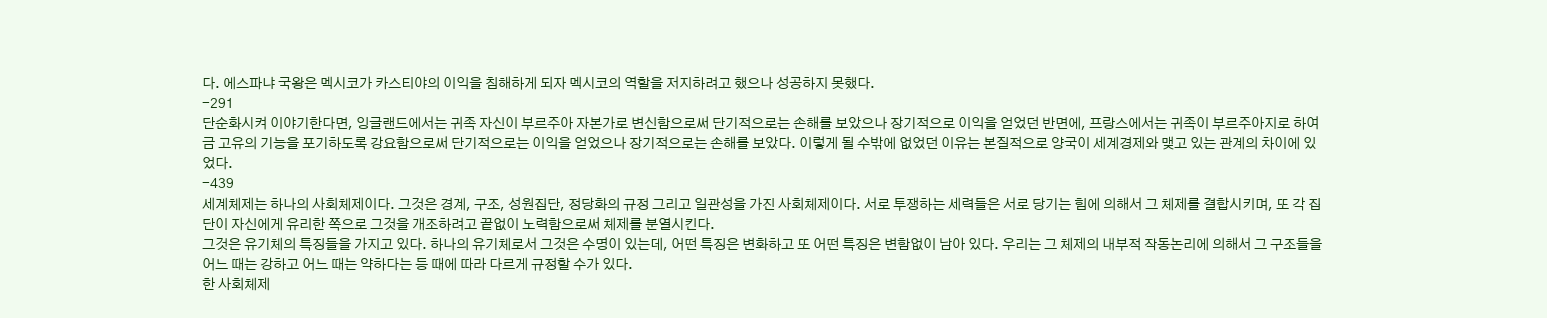다. 에스파냐 국왕은 멕시코가 카스티야의 이익을 침해하게 되자 멕시코의 역할을 저지하려고 했으나 성공하지 못했다.
-291
단순화시켜 이야기한다면, 잉글랜드에서는 귀족 자신이 부르주아 자본가로 변신함으로써 단기적으로는 손해를 보았으나 장기적으로 이익을 얻었던 반면에, 프랑스에서는 귀족이 부르주아지로 하여금 고유의 기능을 포기하도록 강요함으로써 단기적으로는 이익을 얻었으나 장기적으로는 손해를 보았다. 이렇게 될 수밖에 없었던 이유는 본질적으로 양국이 세계경제와 맺고 있는 관계의 차이에 있었다.
-439
세계체제는 하나의 사회체제이다. 그것은 경계, 구조, 성원집단, 정당화의 규정 그리고 일관성을 가진 사회체제이다. 서로 투쟁하는 세력들은 서로 당기는 힘에 의해서 그 체제를 결합시키며, 또 각 집단이 자신에게 유리한 쪽으로 그것을 개조하려고 끝없이 노력함으로써 체제를 분열시킨다.
그것은 유기체의 특징들을 가지고 있다. 하나의 유기체로서 그것은 수명이 있는데, 어떤 특징은 변화하고 또 어떤 특징은 변함없이 남아 있다. 우리는 그 체제의 내부적 작동논리에 의해서 그 구조들을 어느 때는 강하고 어느 때는 약하다는 등 때에 따라 다르게 규정할 수가 있다.
한 사회체제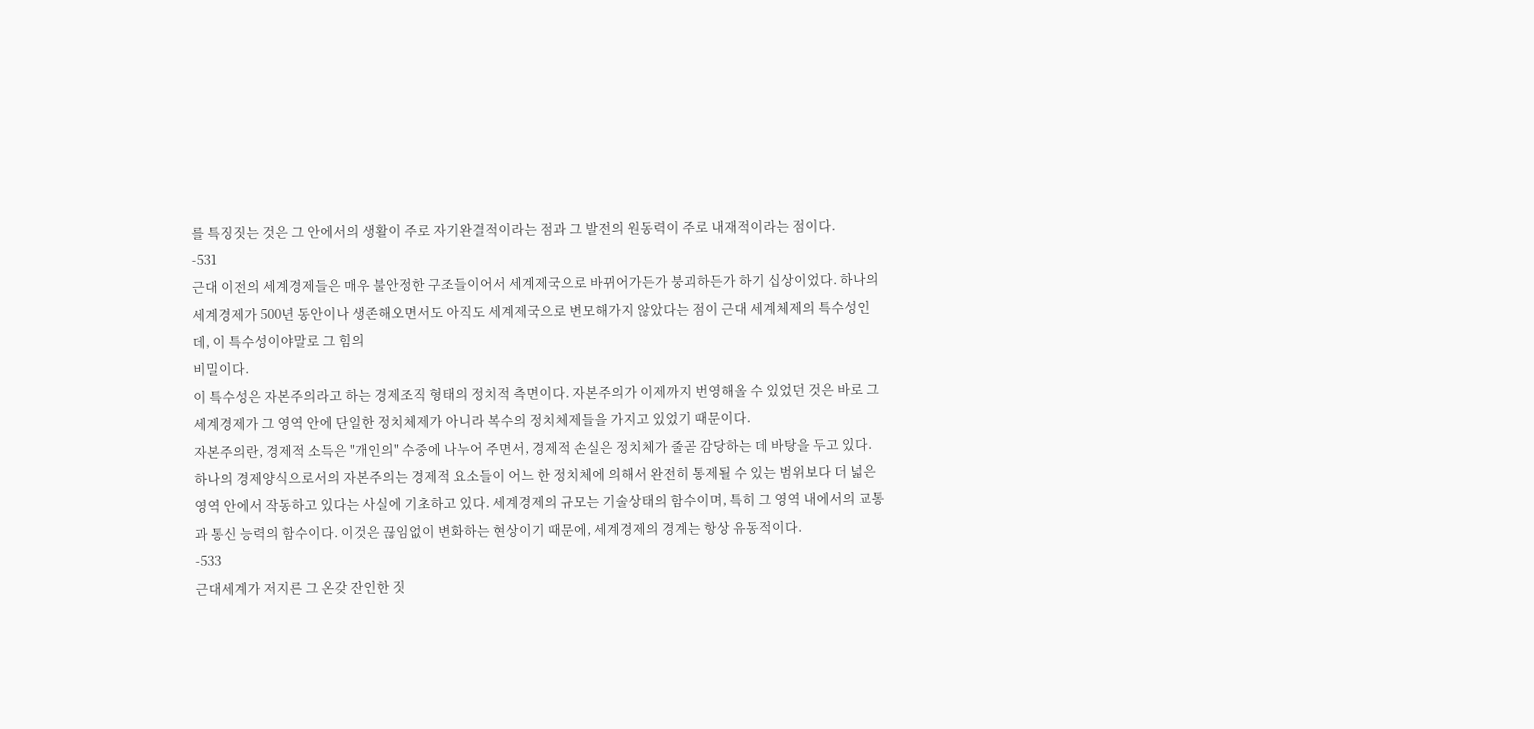를 특징짓는 것은 그 안에서의 생활이 주로 자기완결적이라는 점과 그 발전의 원동력이 주로 내재적이라는 점이다.
-531
근대 이전의 세계경제들은 매우 불안정한 구조들이어서 세계제국으로 바뀌어가든가 붕괴하든가 하기 십상이었다. 하나의 세계경제가 500년 동안이나 생존해오면서도 아직도 세계제국으로 변모해가지 않았다는 점이 근대 세계체제의 특수성인데, 이 특수성이야말로 그 힘의
비밀이다.
이 특수성은 자본주의라고 하는 경제조직 형태의 정치적 측면이다. 자본주의가 이제까지 번영해올 수 있었던 것은 바로 그 세계경제가 그 영역 안에 단일한 정치체제가 아니라 복수의 정치체제들을 가지고 있었기 때문이다.
자본주의란, 경제적 소득은 "개인의" 수중에 나누어 주면서, 경제적 손실은 정치체가 줄곧 감당하는 데 바탕을 두고 있다. 하나의 경제양식으로서의 자본주의는 경제적 요소들이 어느 한 정치체에 의해서 완전히 통제될 수 있는 범위보다 더 넓은 영역 안에서 작동하고 있다는 사실에 기초하고 있다. 세계경제의 규모는 기술상태의 함수이며, 특히 그 영역 내에서의 교통과 통신 능력의 함수이다. 이것은 끊임없이 변화하는 현상이기 때문에, 세계경제의 경계는 항상 유동적이다.
-533
근대세계가 저지른 그 온갖 잔인한 짓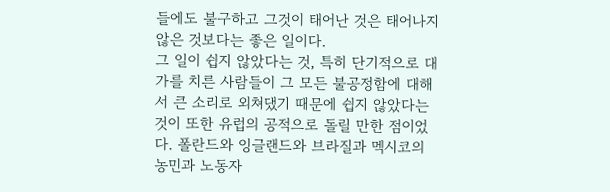들에도 불구하고 그것이 태어난 것은 태어나지 않은 것보다는 좋은 일이다.
그 일이 쉽지 않았다는 것, 특히 단기적으로 대가를 치른 사람들이 그 모든 불공정함에 대해서 큰 소리로 외쳐댔기 때문에 쉽지 않았다는 것이 또한 유럽의 공적으로 돌릴 만한 점이었다. 폴란드와 잉글랜드와 브라질과 멕시코의 농민과 노동자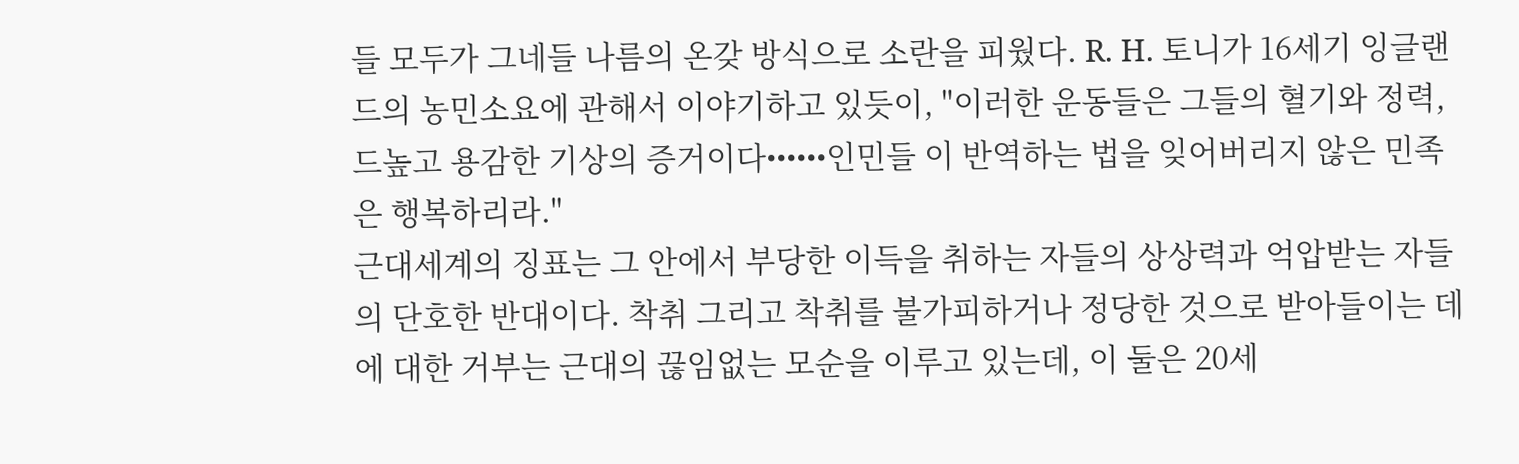들 모두가 그네들 나름의 온갖 방식으로 소란을 피웠다. R. H. 토니가 16세기 잉글랜드의 농민소요에 관해서 이야기하고 있듯이, "이러한 운동들은 그들의 혈기와 정력, 드높고 용감한 기상의 증거이다••••••인민들 이 반역하는 법을 잊어버리지 않은 민족은 행복하리라."
근대세계의 징표는 그 안에서 부당한 이득을 취하는 자들의 상상력과 억압받는 자들의 단호한 반대이다. 착취 그리고 착취를 불가피하거나 정당한 것으로 받아들이는 데에 대한 거부는 근대의 끊임없는 모순을 이루고 있는데, 이 둘은 20세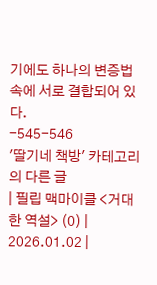기에도 하나의 변증법 속에 서로 결합되어 있다.
-545-546
'딸기네 책방' 카테고리의 다른 글
| 필립 맥마이클 <거대한 역설> (0) | 2026.01.02 |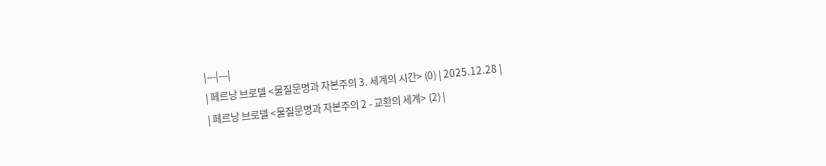|---|---|
| 페르낭 브로델 <물질문명과 자본주의 3. 세계의 시간> (0) | 2025.12.28 |
| 페르낭 브로델 <물질문명과 자본주의 2 - 교환의 세계> (2) |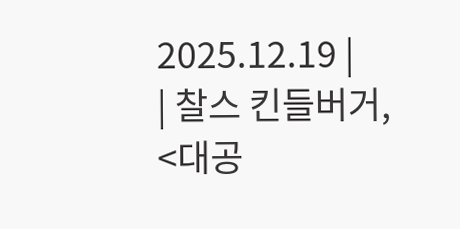2025.12.19 |
| 찰스 킨들버거, <대공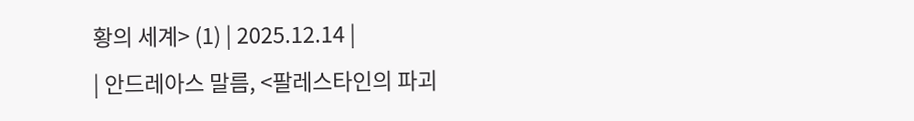황의 세계> (1) | 2025.12.14 |
| 안드레아스 말름, <팔레스타인의 파괴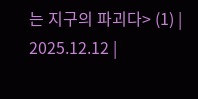는 지구의 파괴다> (1) | 2025.12.12 |